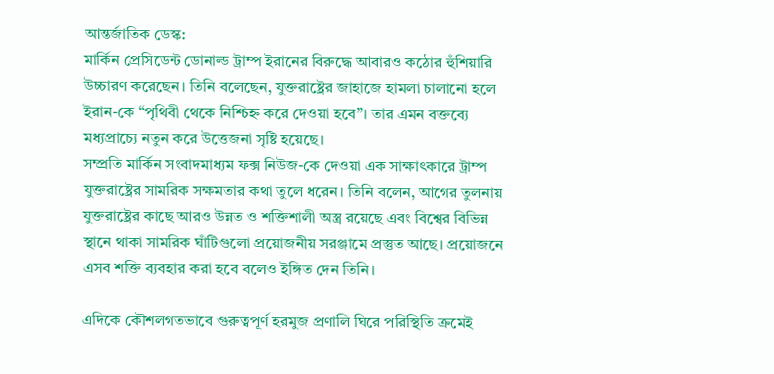আন্তর্জাতিক ডেস্ক:
মার্কিন প্রেসিডেন্ট ডোনাল্ড ট্রাম্প ইরানের বিরুদ্ধে আবারও কঠোর হুঁশিয়ারি উচ্চারণ করেছেন। তিনি বলেছেন, যুক্তরাষ্ট্রের জাহাজে হামলা চালানো হলে ইরান-কে “পৃথিবী থেকে নিশ্চিহ্ন করে দেওয়া হবে”। তার এমন বক্তব্যে মধ্যপ্রাচ্যে নতুন করে উত্তেজনা সৃষ্টি হয়েছে।
সম্প্রতি মার্কিন সংবাদমাধ্যম ফক্স নিউজ-কে দেওয়া এক সাক্ষাৎকারে ট্রাম্প যুক্তরাষ্ট্রের সামরিক সক্ষমতার কথা তুলে ধরেন। তিনি বলেন, আগের তুলনায় যুক্তরাষ্ট্রের কাছে আরও উন্নত ও শক্তিশালী অস্ত্র রয়েছে এবং বিশ্বের বিভিন্ন স্থানে থাকা সামরিক ঘাঁটিগুলো প্রয়োজনীয় সরঞ্জামে প্রস্তুত আছে। প্রয়োজনে এসব শক্তি ব্যবহার করা হবে বলেও ইঙ্গিত দেন তিনি।

এদিকে কৌশলগতভাবে গুরুত্বপূর্ণ হরমুজ প্রণালি ঘিরে পরিস্থিতি ক্রমেই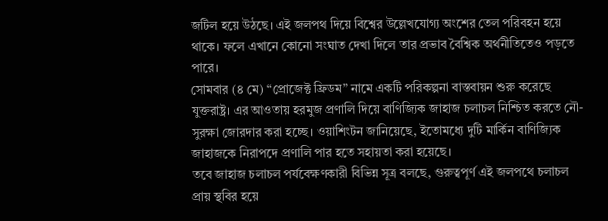জটিল হয়ে উঠছে। এই জলপথ দিয়ে বিশ্বের উল্লেখযোগ্য অংশের তেল পরিবহন হয়ে থাকে। ফলে এখানে কোনো সংঘাত দেখা দিলে তার প্রভাব বৈশ্বিক অর্থনীতিতেও পড়তে পারে।
সোমবার (৪ মে) “প্রোজেক্ট ফ্রিডম” নামে একটি পরিকল্পনা বাস্তবায়ন শুরু করেছে যুক্তরাষ্ট্র। এর আওতায় হরমুজ প্রণালি দিয়ে বাণিজ্যিক জাহাজ চলাচল নিশ্চিত করতে নৌ-সুরক্ষা জোরদার করা হচ্ছে। ওয়াশিংটন জানিয়েছে, ইতোমধ্যে দুটি মার্কিন বাণিজ্যিক জাহাজকে নিরাপদে প্রণালি পার হতে সহায়তা করা হয়েছে।
তবে জাহাজ চলাচল পর্যবেক্ষণকারী বিভিন্ন সূত্র বলছে, গুরুত্বপূর্ণ এই জলপথে চলাচল প্রায় স্থবির হয়ে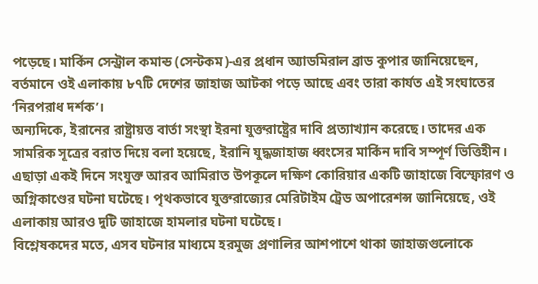পড়েছে। মার্কিন সেন্ট্রাল কমান্ড (সেন্টকম)-এর প্রধান অ্যাডমিরাল ব্রাড কুপার জানিয়েছেন, বর্তমানে ওই এলাকায় ৮৭টি দেশের জাহাজ আটকা পড়ে আছে এবং তারা কার্যত এই সংঘাতের ‘নিরপরাধ দর্শক’।
অন্যদিকে, ইরানের রাষ্ট্রায়ত্ত বার্তা সংস্থা ইরনা যুক্তরাষ্ট্রের দাবি প্রত্যাখ্যান করেছে। তাদের এক সামরিক সূত্রের বরাত দিয়ে বলা হয়েছে, ইরানি যুদ্ধজাহাজ ধ্বংসের মার্কিন দাবি সম্পূর্ণ ভিত্তিহীন।
এছাড়া একই দিনে সংযুক্ত আরব আমিরাত উপকূলে দক্ষিণ কোরিয়ার একটি জাহাজে বিস্ফোরণ ও অগ্নিকাণ্ডের ঘটনা ঘটেছে। পৃথকভাবে যুক্তরাজ্যের মেরিটাইম ট্রেড অপারেশন্স জানিয়েছে, ওই এলাকায় আরও দুটি জাহাজে হামলার ঘটনা ঘটেছে।
বিশ্লেষকদের মতে, এসব ঘটনার মাধ্যমে হরমুজ প্রণালির আশপাশে থাকা জাহাজগুলোকে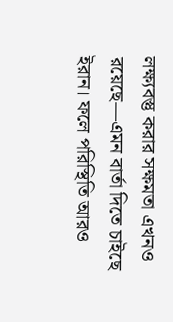লক্ষ্যবস্তু করার সক্ষমতা এখনও রয়েছে—এমন বার্তা দিতে চাইছে ইরান। ফলে পরিস্থিতি আরও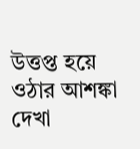উত্তপ্ত হয়ে ওঠার আশঙ্কা দেখা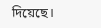দিয়েছে।